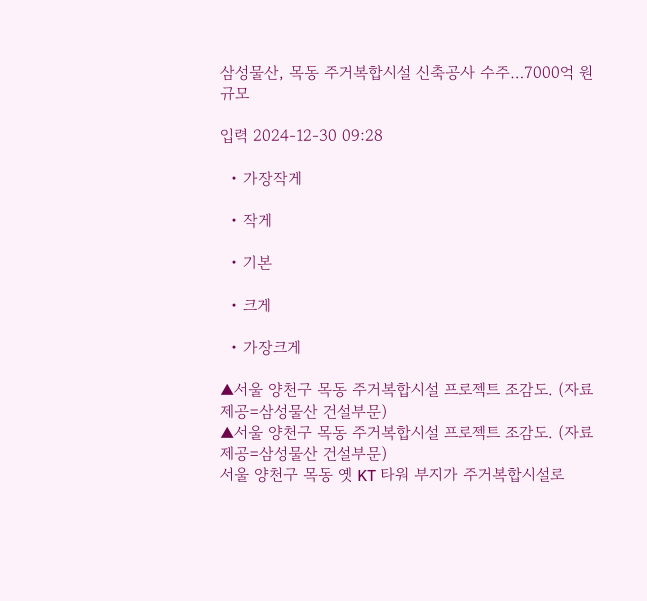삼성물산, 목동 주거복합시설 신축공사 수주…7000억 원 규모

입력 2024-12-30 09:28

  • 가장작게

  • 작게

  • 기본

  • 크게

  • 가장크게

▲서울 양천구 목동 주거복합시설 프로젝트 조감도. (자료제공=삼성물산 건설부문)
▲서울 양천구 목동 주거복합시설 프로젝트 조감도. (자료제공=삼성물산 건설부문)
서울 양천구 목동 옛 KT 타워 부지가 주거복합시설로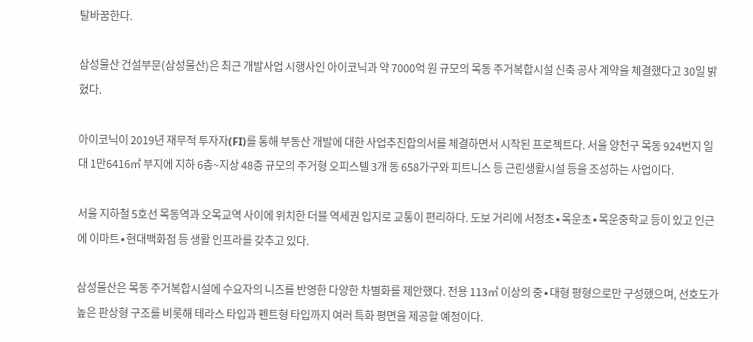탈바꿈한다.

삼성물산 건설부문(삼성물산)은 최근 개발사업 시행사인 아이코닉과 약 7000억 원 규모의 목동 주거복합시설 신축 공사 계약을 체결했다고 30일 밝혔다.

아이코닉이 2019년 재무적 투자자(FI)를 통해 부동산 개발에 대한 사업추진합의서를 체결하면서 시작된 프로젝트다. 서울 양천구 목동 924번지 일대 1만6416㎡ 부지에 지하 6층~지상 48층 규모의 주거형 오피스텔 3개 동 658가구와 피트니스 등 근린생활시설 등을 조성하는 사업이다.

서울 지하철 5호선 목동역과 오목교역 사이에 위치한 더블 역세권 입지로 교통이 편리하다. 도보 거리에 서정초∙목운초∙목운중학교 등이 있고 인근에 이마트∙현대백화점 등 생활 인프라를 갖추고 있다.

삼성물산은 목동 주거복합시설에 수요자의 니즈를 반영한 다양한 차별화를 제안했다. 전용 113㎡ 이상의 중∙대형 평형으로만 구성했으며, 선호도가 높은 판상형 구조를 비롯해 테라스 타입과 펜트형 타입까지 여러 특화 평면을 제공할 예정이다.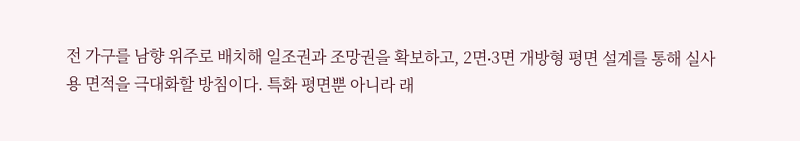전 가구를 남향 위주로 배치해 일조권과 조망권을 확보하고, 2면∙3면 개방형 평면 설계를 통해 실사용 면적을 극대화할 방침이다. 특화 평면뿐 아니라 래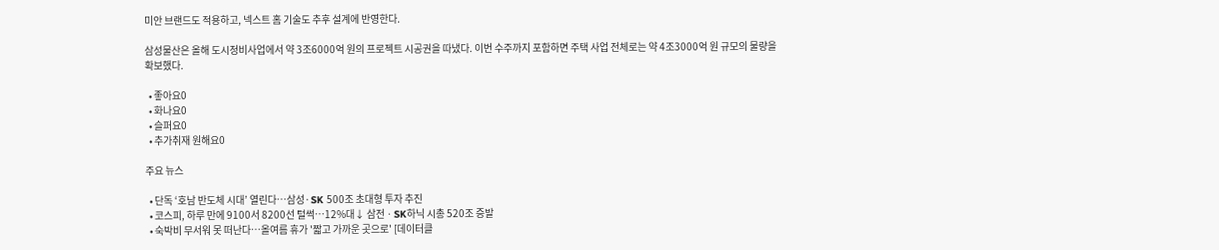미안 브랜드도 적용하고, 넥스트 홈 기술도 추후 설계에 반영한다.

삼성물산은 올해 도시정비사업에서 약 3조6000억 원의 프로젝트 시공권을 따냈다. 이번 수주까지 포함하면 주택 사업 전체로는 약 4조3000억 원 규모의 물량을 확보했다.

  • 좋아요0
  • 화나요0
  • 슬퍼요0
  • 추가취재 원해요0

주요 뉴스

  • 단독 ‘호남 반도체 시대’ 열린다…삼성·SK 500조 초대형 투자 추진
  • 코스피, 하루 만에 9100서 8200선 털썩⋯12%대↓ 삼전ㆍSK하닉 시총 520조 증발
  • 숙박비 무서워 못 떠난다…올여름 휴가 '짧고 가까운 곳으로' [데이터클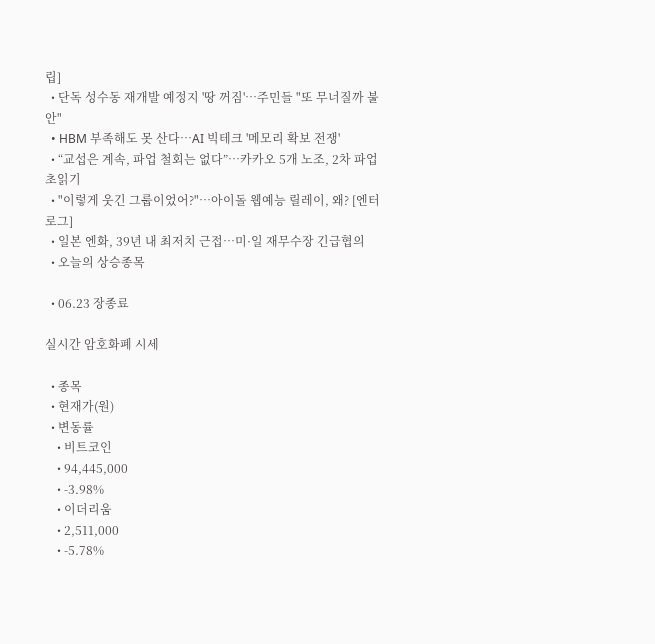립]
  • 단독 성수동 재개발 예정지 '땅 꺼짐'⋯주민들 "또 무너질까 불안"
  • HBM 부족해도 못 산다…AI 빅테크 '메모리 확보 전쟁'
  • “교섭은 계속, 파업 철회는 없다”…카카오 5개 노조, 2차 파업 초읽기
  • "이렇게 웃긴 그룹이었어?"⋯아이돌 웹예능 릴레이, 왜? [엔터로그]
  • 일본 엔화, 39년 내 최저치 근접…미·일 재무수장 긴급협의
  • 오늘의 상승종목

  • 06.23 장종료

실시간 암호화폐 시세

  • 종목
  • 현재가(원)
  • 변동률
    • 비트코인
    • 94,445,000
    • -3.98%
    • 이더리움
    • 2,511,000
    • -5.78%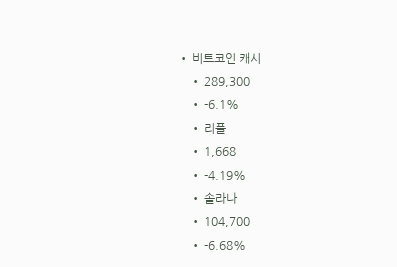• 비트코인 캐시
    • 289,300
    • -6.1%
    • 리플
    • 1,668
    • -4.19%
    • 솔라나
    • 104,700
    • -6.68%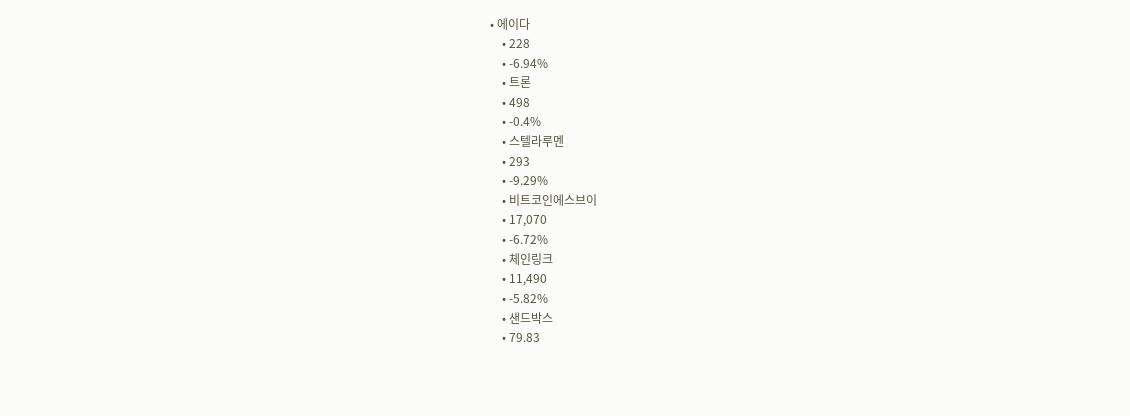• 에이다
    • 228
    • -6.94%
    • 트론
    • 498
    • -0.4%
    • 스텔라루멘
    • 293
    • -9.29%
    • 비트코인에스브이
    • 17,070
    • -6.72%
    • 체인링크
    • 11,490
    • -5.82%
    • 샌드박스
    • 79.83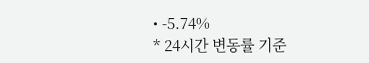• -5.74%
* 24시간 변동률 기준